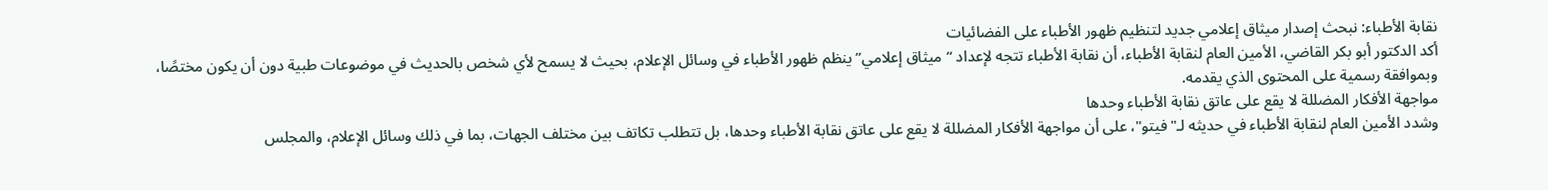نقابة الأطباء: نبحث إصدار ميثاق إعلامي جديد لتنظيم ظهور الأطباء على الفضائيات
أكد الدكتور أبو بكر القاضي، الأمين العام لنقابة الأطباء، أن نقابة الأطباء تتجه لإعداد “ميثاق إعلامي” ينظم ظهور الأطباء في وسائل الإعلام، بحيث لا يسمح لأي شخص بالحديث في موضوعات طبية دون أن يكون مختصًا، وبموافقة رسمية على المحتوى الذي يقدمه.
مواجهة الأفكار المضللة لا يقع على عاتق نقابة الأطباء وحدها
وشدد الأمين العام لنقابة الأطباء في حديثه لـ"فيتو"، على أن مواجهة الأفكار المضللة لا يقع على عاتق نقابة الأطباء وحدها، بل تتطلب تكاتف بين مختلف الجهات، بما في ذلك وسائل الإعلام، والمجلس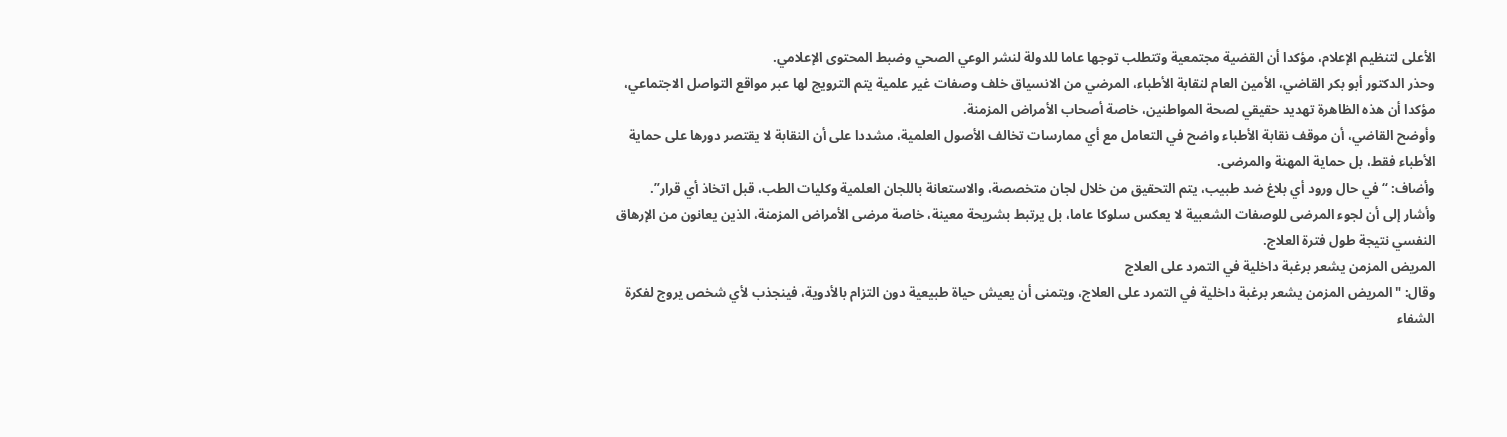الأعلى لتنظيم الإعلام، مؤكدا أن القضية مجتمعية وتتطلب توجها عاما للدولة لنشر الوعي الصحي وضبط المحتوى الإعلامي.
وحذر الدكتور أبو بكر القاضي، الأمين العام لنقابة الأطباء، المرضي من الانسياق خلف وصفات غير علمية يتم الترويج لها عبر مواقع التواصل الاجتماعي، مؤكدا أن هذه الظاهرة تهديد حقيقي لصحة المواطنين، خاصة أصحاب الأمراض المزمنة.
وأوضح القاضي، أن موقف نقابة الأطباء واضح في التعامل مع أي ممارسات تخالف الأصول العلمية، مشددا على أن النقابة لا يقتصر دورها على حماية الأطباء فقط، بل حماية المهنة والمرضى.
وأضاف: “في حال ورود أي بلاغ ضد طبيب، يتم التحقيق من خلال لجان متخصصة، والاستعانة باللجان العلمية وكليات الطب، قبل اتخاذ أي قرار”.
وأشار إلى أن لجوء المرضى للوصفات الشعبية لا يعكس سلوكا عاما، بل يرتبط بشريحة معينة، خاصة مرضى الأمراض المزمنة، الذين يعانون من الإرهاق النفسي نتيجة طول فترة العلاج.
المريض المزمن يشعر برغبة داخلية في التمرد على العلاج
وقال: "المريض المزمن يشعر برغبة داخلية في التمرد على العلاج، ويتمنى أن يعيش حياة طبيعية دون التزام بالأدوية، فينجذب لأي شخص يروج لفكرة الشفاء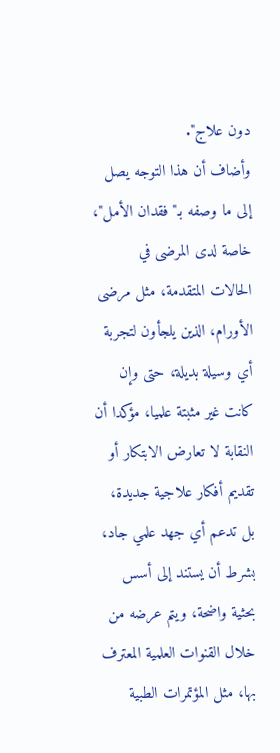دون علاج".
وأضاف أن هذا التوجه يصل إلى ما وصفه بـ"فقدان الأمل"، خاصة لدى المرضى في الحالات المتقدمة، مثل مرضى الأورام، الذين يلجأون لتجربة أي وسيلة بديلة، حتى وإن كانت غير مثبتة علميا، مؤكدا أن النقابة لا تعارض الابتكار أو تقديم أفكار علاجية جديدة، بل تدعم أي جهد علمي جاد، بشرط أن يستند إلى أسس بحثية واضحة، ويتم عرضه من خلال القنوات العلمية المعترف بها، مثل المؤتمرات الطبية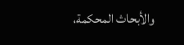والأبحاث المحكمة،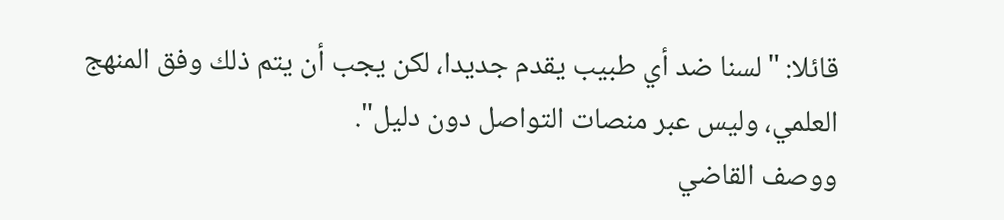قائلا: "لسنا ضد أي طبيب يقدم جديدا، لكن يجب أن يتم ذلك وفق المنهج العلمي، وليس عبر منصات التواصل دون دليل".
ووصف القاضي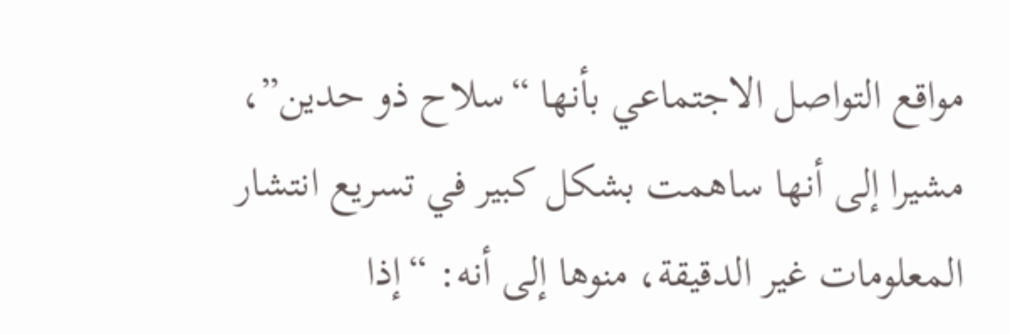مواقع التواصل الاجتماعي بأنها “سلاح ذو حدين”، مشيرا إلى أنها ساهمت بشكل كبير في تسريع انتشار المعلومات غير الدقيقة، منوها إلى أنه: “إذا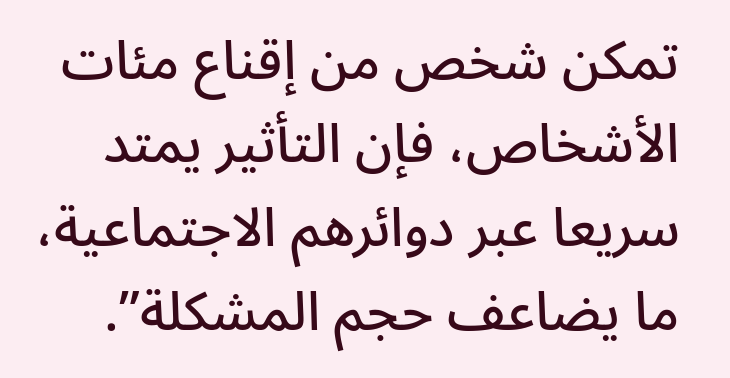تمكن شخص من إقناع مئات الأشخاص، فإن التأثير يمتد سريعا عبر دوائرهم الاجتماعية، ما يضاعف حجم المشكلة”.